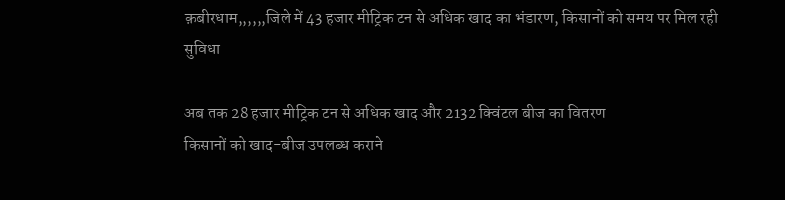क़बीरधाम,,,,,,जिले में 43 हजार मीट्रिक टन से अधिक खाद का भंडारण, किसानों को समय पर मिल रही सुविधा

अब तक 28 हजार मीट्रिक टन से अधिक खाद और 2132 क्विंटल बीज का वितरण
किसानों को खाद-बीज उपलब्ध कराने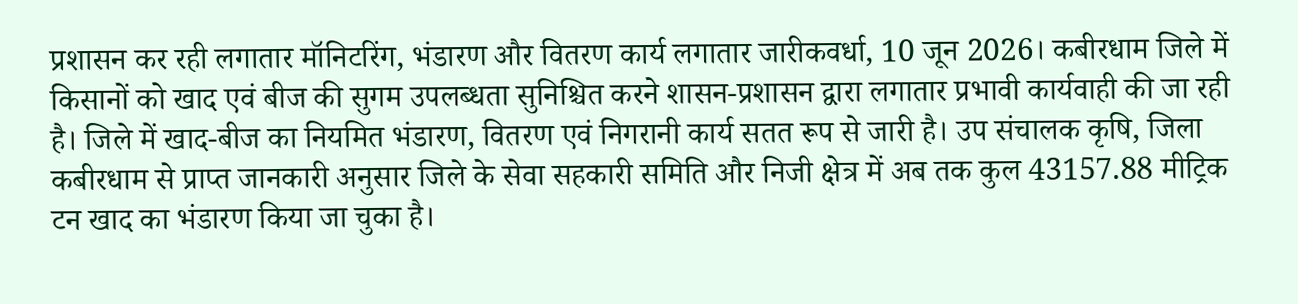प्रशासन कर रही लगातार मॉनिटरिंग, भंडारण और वितरण कार्य लगातार जारीकवर्धा, 10 जून 2026। कबीरधाम जिले में किसानों को खाद एवं बीज की सुगम उपलब्धता सुनिश्चित करने शासन-प्रशासन द्वारा लगातार प्रभावी कार्यवाही की जा रही है। जिले में खाद-बीज का नियमित भंडारण, वितरण एवं निगरानी कार्य सतत रूप से जारी है। उप संचालक कृषि, जिला कबीरधाम से प्राप्त जानकारी अनुसार जिले के सेवा सहकारी समिति और निजी क्षेत्र में अब तक कुल 43157.88 मीट्रिक टन खाद का भंडारण किया जा चुका है।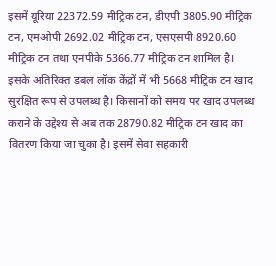इसमें यूरिया 22372.59 मीट्रिक टन, डीएपी 3805.90 मीट्रिक टन, एमओपी 2692.02 मीट्रिक टन, एसएसपी 8920.60 मीट्रिक टन तथा एनपीके 5366.77 मीट्रिक टन शामिल है। इसके अतिरिक्त डबल लॉक केंद्रों में भी 5668 मीट्रिक टन खाद सुरक्षित रूप से उपलब्ध है। किसानों को समय पर खाद उपलब्ध कराने के उद्देश्य से अब तक 28790.82 मीट्रिक टन खाद का वितरण किया जा चुका है। इसमें सेवा सहकारी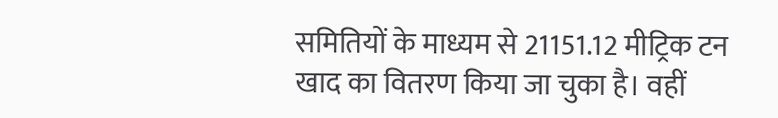समितियों के माध्यम से 21151.12 मीट्रिक टन खाद का वितरण किया जा चुका है। वहीं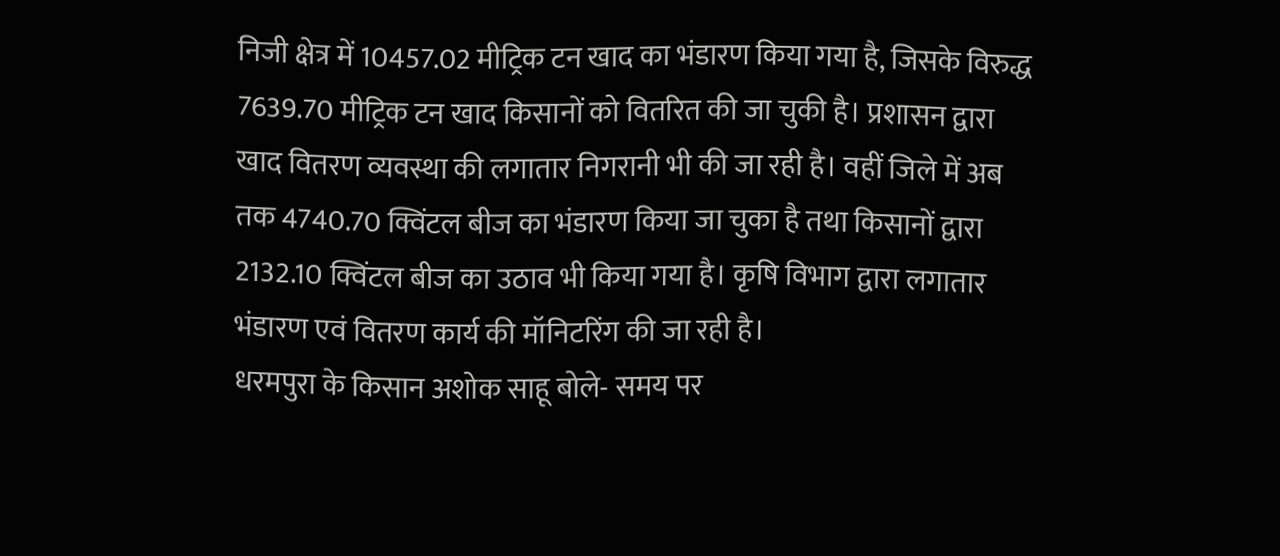निजी क्षेत्र में 10457.02 मीट्रिक टन खाद का भंडारण किया गया है, जिसके विरुद्ध 7639.70 मीट्रिक टन खाद किसानों को वितरित की जा चुकी है। प्रशासन द्वारा खाद वितरण व्यवस्था की लगातार निगरानी भी की जा रही है। वहीं जिले में अब तक 4740.70 क्विंटल बीज का भंडारण किया जा चुका है तथा किसानों द्वारा 2132.10 क्विंटल बीज का उठाव भी किया गया है। कृषि विभाग द्वारा लगातार भंडारण एवं वितरण कार्य की मॉनिटरिंग की जा रही है।
धरमपुरा के किसान अशोक साहू बोले- समय पर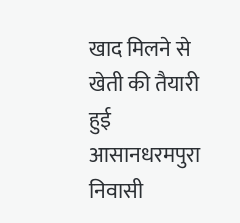खाद मिलने से खेती की तैयारी हुई आसानधरमपुरा निवासी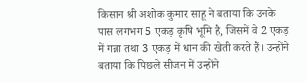किसान श्री अशोक कुमार साहू ने बताया कि उनके पास लगभग 5 एकड़ कृषि भूमि है, जिसमें वे 2 एकड़ में गन्ना तथा 3 एकड़ में धान की खेती करते हैं। उन्होंने बताया कि पिछले सीजन में उन्होंने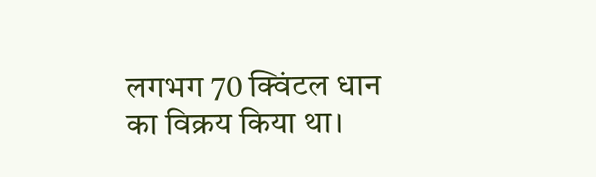लगभग 70 क्विंटल धान का विक्रय किया था।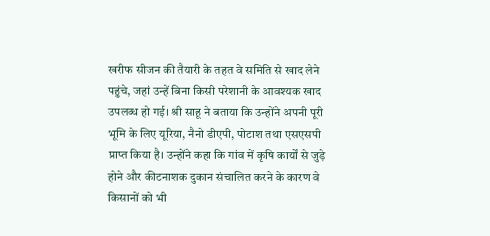खरीफ सीजन की तैयारी के तहत वे समिति से खाद लेने पहुंचे, जहां उन्हें बिना किसी परेशानी के आवश्यक खाद उपलब्ध हो गई। श्री साहू ने बताया कि उन्होंने अपनी पूरी भूमि के लिए यूरिया, नैनो डीएपी, पोटाश तथा एसएसपी प्राप्त किया है। उन्होंने कहा कि गांव में कृषि कार्यों से जुड़े होने और कीटनाशक दुकान संचालित करने के कारण वे किसानों को भी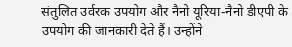संतुलित उर्वरक उपयोग और नैनो यूरिया-नैनो डीएपी के उपयोग की जानकारी देते हैं। उन्होंने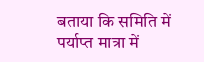बताया कि समिति में पर्याप्त मात्रा में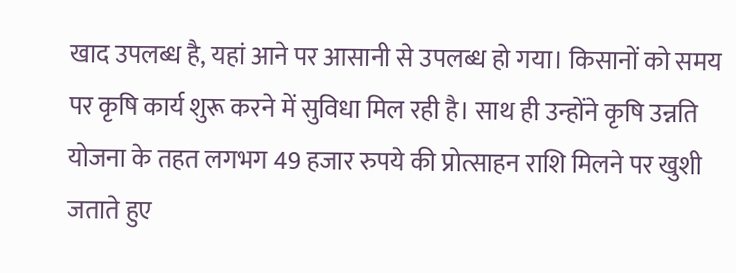खाद उपलब्ध है, यहां आने पर आसानी से उपलब्ध हो गया। किसानों को समय पर कृषि कार्य शुरू करने में सुविधा मिल रही है। साथ ही उन्होंने कृषि उन्नति योजना के तहत लगभग 49 हजार रुपये की प्रोत्साहन राशि मिलने पर खुशी जताते हुए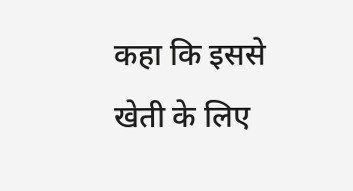कहा कि इससे खेती के लिए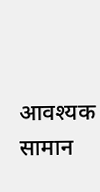आवश्यक सामान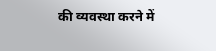की व्यवस्था करने में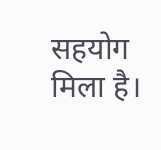सहयोग मिला है।